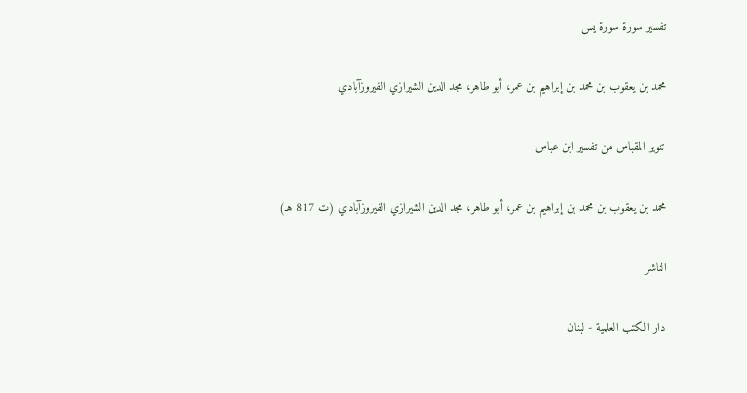تفسير سورة سورة يس

محمد بن يعقوب بن محمد بن إبراهيم بن عمر، أبو طاهر، مجد الدين الشيرازي الفيروزآبادي

تنوير المقباس من تفسير ابن عباس

محمد بن يعقوب بن محمد بن إبراهيم بن عمر، أبو طاهر، مجد الدين الشيرازي الفيروزآبادي (ت 817 هـ)

الناشر

دار الكتب العلمية - لبنان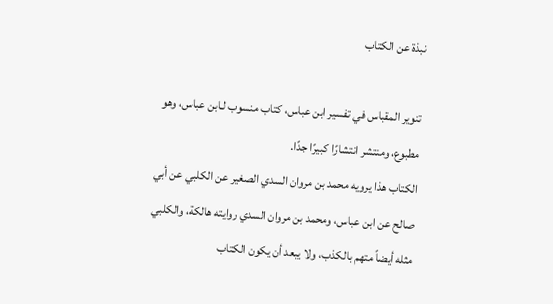نبذة عن الكتاب

تنوير المقباس في تفسير ابن عباس، كتاب منسوب لـابن عباس، وهو مطبوع، ومنتشر انتشارًا كبيرًا جدًا.
الكتاب هذا يرويه محمد بن مروان السدي الصغير عن الكلبي عن أبي صالح عن ابن عباس، ومحمد بن مروان السدي روايته هالكة، والكلبي مثله أيضاً متهم بالكذب، ولا يبعد أن يكون الكتاب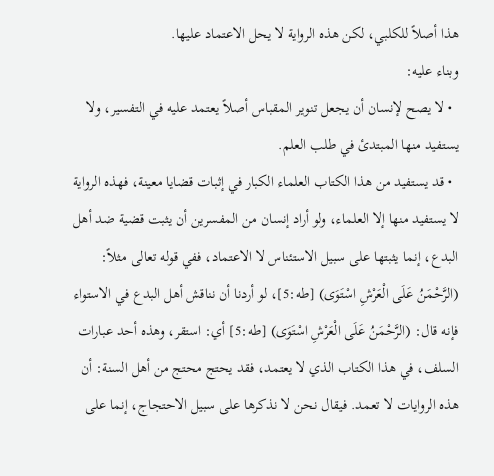هذا أصلاً للكلبي، لكن هذه الرواية لا يحل الاعتماد عليها.
وبناء عليه:
  • لا يصح لإنسان أن يجعل تنوير المقباس أصلاً يعتمد عليه في التفسير، ولا يستفيد منها المبتدئ في طلب العلم.
  • قد يستفيد من هذا الكتاب العلماء الكبار في إثبات قضايا معينة، فهذه الرواية لا يستفيد منها إلا العلماء، ولو أراد إنسان من المفسرين أن يثبت قضية ضد أهل البدع، إنما يثبتها على سبيل الاستئناس لا الاعتماد، ففي قوله تعالى مثلاً: (الرَّحْمَنُ عَلَى الْعَرْشِ اسْتَوَى) [طه:5]، لو أردنا أن نناقش أهل البدع في الاستواء فإنه قال: (الرَّحْمَنُ عَلَى الْعَرْشِ اسْتَوَى) [طه:5] أي: استقر، وهذه أحد عبارات السلف، في هذا الكتاب الذي لا يعتمد، فقد يحتج محتج من أهل السنة: أن هذه الروايات لا تعمد. فيقال نحن لا نذكرها على سبيل الاحتجاج، إنما على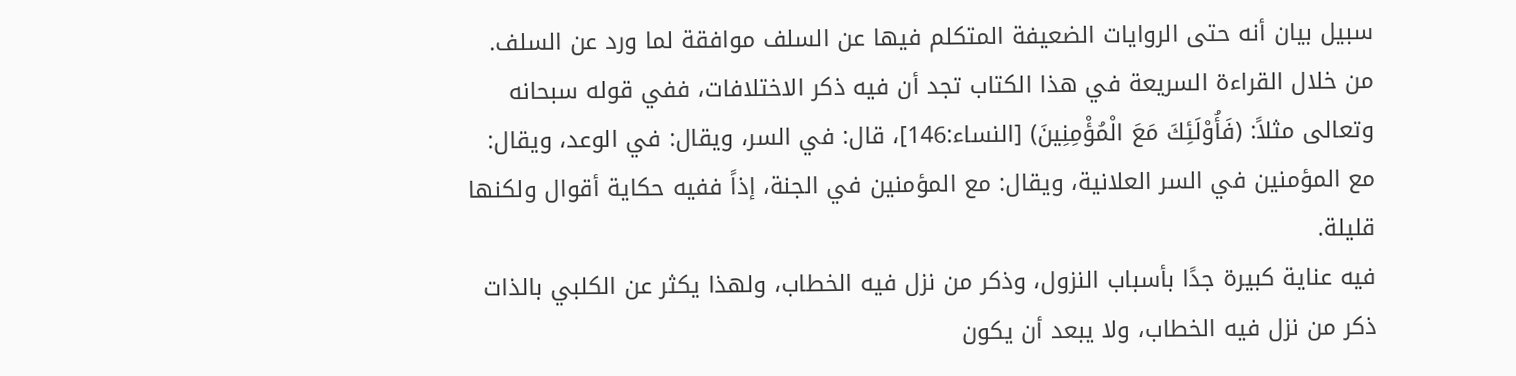سبيل بيان أنه حتى الروايات الضعيفة المتكلم فيها عن السلف موافقة لما ورد عن السلف.
من خلال القراءة السريعة في هذا الكتاب تجد أن فيه ذكر الاختلافات، ففي قوله سبحانه وتعالى مثلاً: (فَأُوْلَئِكَ مَعَ الْمُؤْمِنِينَ) [النساء:146]، قال: في السر، ويقال: في الوعد، ويقال: مع المؤمنين في السر العلانية، ويقال: مع المؤمنين في الجنة، إذاً ففيه حكاية أقوال ولكنها قليلة.
فيه عناية كبيرة جدًا بأسباب النزول، وذكر من نزل فيه الخطاب، ولهذا يكثر عن الكلبي بالذات ذكر من نزل فيه الخطاب، ولا يبعد أن يكون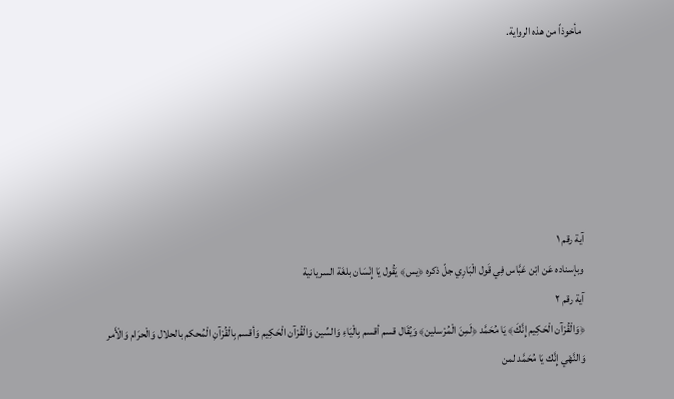مأخوذاً من هذه الرواية.






آية رقم ١
وبإسناده عَن ابْن عَبَّاس فِي قَول الْبَارِي جلّ ذكره ﴿يس﴾ يَقُول يَا إِنْسَان بلغَة السريانية
آية رقم ٢
﴿وَالْقُرْآن الْحَكِيم إِنَّكَ﴾ يَا مُحَمَّد ﴿لَمِنَ الْمُرْسلين﴾ وَيُقَال قسم أقسم بِالْيَاءِ وَالسِّين وَالْقُرْآن الْحَكِيم وَأقسم بِالْقُرْآنِ الْمُحكم بالحلال وَالْحرَام وَالْأَمر وَالنَّهْي إِنَّك يَا مُحَمَّد لمن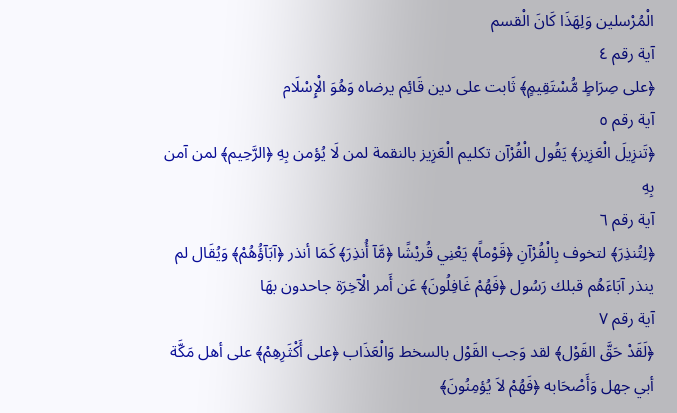الْمُرْسلين وَلِهَذَا كَانَ الْقسم
آية رقم ٤
﴿على صِرَاطٍ مُّسْتَقِيمٍ﴾ ثَابت على دين قَائِم يرضاه وَهُوَ الْإِسْلَام
آية رقم ٥
﴿تَنزِيلَ الْعَزِيز﴾ يَقُول الْقُرْآن تكليم الْعَزِيز بالنقمة لمن لَا يُؤمن بِهِ ﴿الرَّحِيم﴾ لمن آمن بِهِ
آية رقم ٦
﴿لِتُنذِرَ﴾ لتخوف بِالْقُرْآنِ ﴿قَوْماً﴾ يَعْنِي قُريْشًا ﴿مَّآ أُنذِرَ﴾ كَمَا أنذر ﴿آبَآؤُهُمْ﴾ وَيُقَال لم ينذر آبَاءَهُم قبلك رَسُول ﴿فَهُمْ غَافِلُونَ﴾ عَن أَمر الْآخِرَة جاحدون بهَا
آية رقم ٧
﴿لَقَدْ حَقَّ القَوْل﴾ لقد وَجب القَوْل بالسخط وَالْعَذَاب ﴿على أَكْثَرِهِمْ﴾ على أهل مَكَّة أبي جهل وَأَصْحَابه ﴿فَهُمْ لاَ يُؤمِنُونَ﴾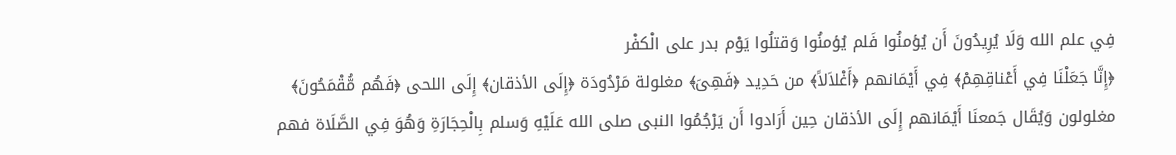فِي علم الله وَلَا يُرِيدُونَ أَن يُؤمنُوا فَلم يُؤمنُوا وَقتلُوا يَوْم بدر على الْكفْر
﴿إِنَّا جَعَلْنَا فِي أَعْناقِهِمْ﴾ فِي أَيْمَانهم ﴿أَغْلاَلاً﴾ من حَدِيد ﴿فَهِىَ﴾ مغلولة مَرْدُودَة ﴿إِلَى الأذقان﴾ إِلَى اللحى ﴿فَهُم مُّقْمَحُونَ﴾ مغلولون وَيُقَال جَمعنَا أَيْمَانهم إِلَى الأذقان حِين أَرَادوا أَن يَرْجُمُوا النبى صلى الله عَلَيْهِ وَسلم بِالْحِجَارَةِ وَهُوَ فِي الصَّلَاة فهم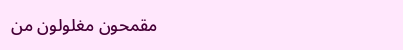مقمحون مغلولون من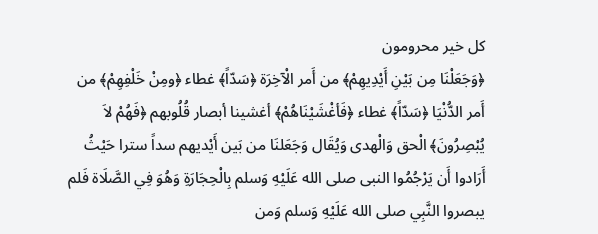كل خير محرومون
﴿وَجَعَلْنَا مِن بَيْنِ أَيْدِيهِمْ﴾ من أَمر الْآخِرَة ﴿سَدّاً﴾ غطاء ﴿ومِنْ خَلْفِهِمْ﴾ من أَمر الدُّنْيَا ﴿سَدّاً﴾ غطاء ﴿فَأغْشَيْنَاهُمْ﴾ أغشينا أبصار قُلُوبهم ﴿فَهُمْ لاَ يُبْصِرُونَ﴾ الْحق وَالْهدى وَيُقَال وَجَعَلنَا من بَين أَيْديهم سداً سترا حَيْثُ أَرَادوا أَن يَرْجُمُوا النبى صلى الله عَلَيْهِ وَسلم بِالْحِجَارَةِ وَهُوَ فِي الصَّلَاة فَلم يبصروا النَّبِي صلى الله عَلَيْهِ وَسلم وَمن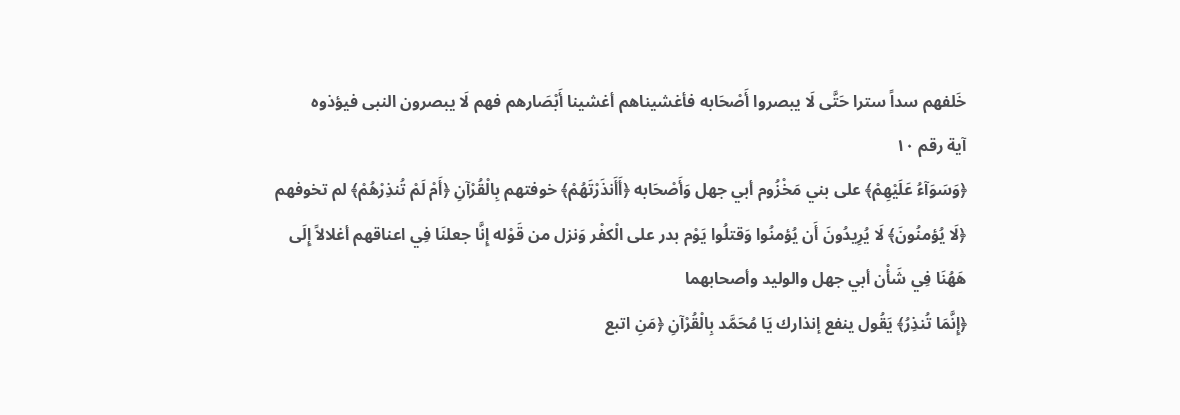خَلفهم سداً سترا حَتَّى لَا يبصروا أَصْحَابه فأغشيناهم أغشينا أَبْصَارهم فهم لَا يبصرون النبى فيؤذوه
آية رقم ١٠
﴿وَسَوَآءُ عَلَيْهِمْ﴾ على بني مَخْزُوم أبي جهل وَأَصْحَابه ﴿أَأَنذَرْتَهُمْ﴾ خوفتهم بِالْقُرْآنِ ﴿أَمْ لَمْ تُنذِرْهُمْ﴾ لم تخوفهم ﴿لَا يُؤمنُونَ﴾ لَا يُرِيدُونَ أَن يُؤمنُوا وَقتلُوا يَوْم بدر على الْكفْر وَنزل من قَوْله إِنَّا جعلنَا فِي اعناقهم أغلالاً إِلَى هَهُنَا فِي شَأْن أبي جهل والوليد وأصحابهما
﴿إِنَّمَا تُنذِرُ﴾ يَقُول ينفع إنذارك يَا مُحَمَّد بِالْقُرْآنِ ﴿مَنِ اتبع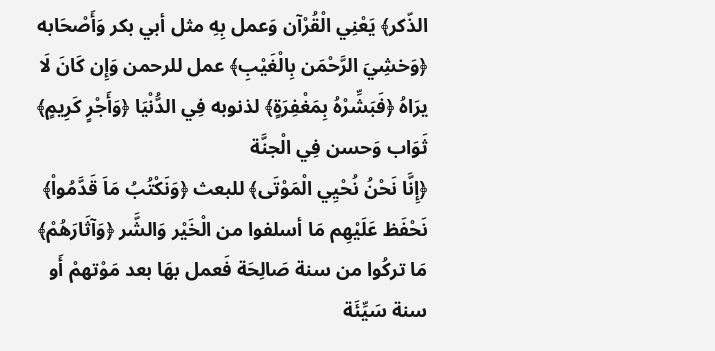الذّكر﴾ يَعْنِي الْقُرْآن وَعمل بِهِ مثل أبي بكر وَأَصْحَابه ﴿وَخشِيَ الرَّحْمَن بِالْغَيْبِ﴾ عمل للرحمن وَإِن كَانَ لَا يرَاهُ ﴿فَبَشِّرْهُ بِمَغْفِرَةٍ﴾ لذنوبه فِي الدُّنْيَا ﴿وَأَجْرٍ كَرِيمٍ﴾ ثَوَاب وَحسن فِي الْجنَّة
﴿إِنَّا نَحْنُ نُحْيِي الْمَوْتَى﴾ للبعث ﴿وَنَكْتُبُ مَاَ قَدَّمُواْ﴾ نَحْفَظ عَلَيْهِم مَا أسلفوا من الْخَيْر وَالشَّر ﴿وَآثَارَهُمْ﴾ مَا تركُوا من سنة صَالِحَة فَعمل بهَا بعد مَوْتهمْ أَو سنة سَيِّئَة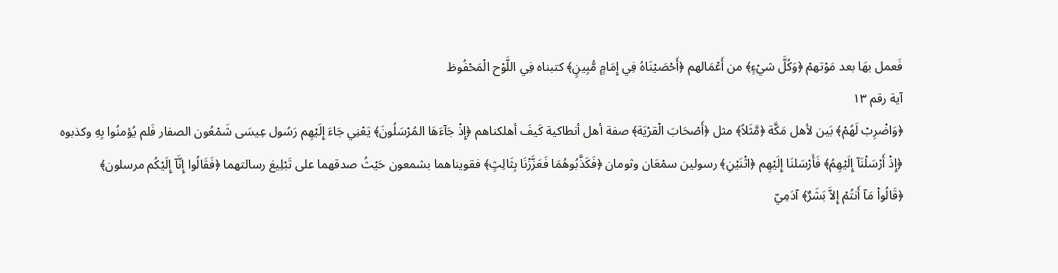فَعمل بهَا بعد مَوْتهمْ ﴿وَكُلَّ شيْءٍ﴾ من أَعْمَالهم ﴿أَحْصَيْنَاهُ فِي إِمَامٍ مُّبِينٍ﴾ كتبناه فِي اللَّوْح الْمَحْفُوظ
آية رقم ١٣
﴿وَاضْرِبْ لَهُمْ﴾ بَين لأهل مَكَّة ﴿مَّثَلاً﴾ مثل ﴿أَصْحَابَ الْقرْيَة﴾ صفة أهل أنطاكية كَيفَ أهلكناهم ﴿إِذْ جَآءَهَا المُرْسَلُونَ﴾ يَعْنِي جَاءَ إِلَيْهِم رَسُول عِيسَى شَمْعُون الصفار فَلم يُؤمنُوا بِهِ وكذبوه
﴿إِذْ أَرْسَلْنَآ إِلَيْهِمُ﴾ فَأَرْسَلنَا إِلَيْهِم ﴿اثْنَيْنِ﴾ رسولين سمْعَان وثومان ﴿فَكَذَّبُوهُمَا فَعَزَّزْنَا بِثَالِثٍ﴾ فقويناهما بشمعون حَيْثُ صدقهما على تَبْلِيغ رسالتهما ﴿فَقَالُوا إِنَّآ إِلَيْكُم مرسلون﴾
﴿قَالُواْ مَآ أَنتُمْ إِلاَّ بَشَرٌ﴾ آدَمِيّ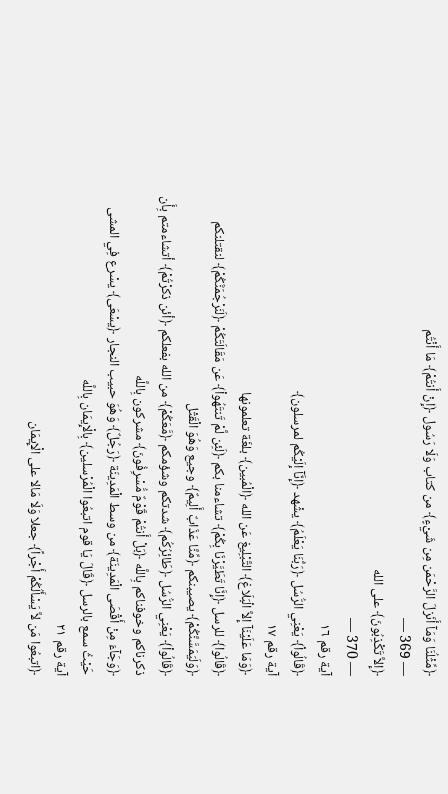﴿مِّثْلُنَا وَمَآ أَنَزلَ الرَّحْمَن مِن شَيْءٍ﴾ من كتاب وَلَا رَسُول ﴿إِنْ أَنتُمْ﴾ مَا أَنْتُم
— 369 —
﴿إِلاَّ تَكْذِبُونَ﴾ على الله
— 370 —
آية رقم ١٦
﴿قَالُواْ﴾ يَعْنِي الرُّسُل ﴿رَبُّنَا يَعْلَمُ﴾ يشْهد ﴿إِنَّآ إِلَيْكُم لمرسلون﴾
آية رقم ١٧
﴿وَمَا عَلَيْنَآ إِلاَّ الْبَلَاغ﴾ التَّبْلِيغ عَن الله ﴿الْمُبين﴾ بلغَة تعلمونها
﴿قَالُوا﴾ للرسل ﴿إِنَّا تَطَيَّرْنَا بِكُمْ﴾ تشاءمنا بكم ﴿لَئِن لَّمْ تَنتَهُواْ﴾ عَن مَقَالَتَكُمْ ﴿لَنَرْجُمَنَّكُمْ﴾ لنقتلنكم ﴿وَلَيَمَسَّنَّكُمْ﴾ يصيبنكم ﴿مِّنَّا عَذَابٌ أَلِيمٌ﴾ وجيع وَهُوَ الْقَتْل
﴿قَالُواْ﴾ يَعْنِي الرُّسُل ﴿طَائِرُكُم﴾ شدتكم وشؤمكم ﴿مَّعَكُمْ﴾ من الله بفعلكم ﴿أئن ذكرْتُمْ﴾ أتشاءمتم بِأَن ذكرناكم وخوفناكم بِاللَّه ﴿بَلْ أَنتُمْ قَوْمٌ مُّسْرِفُونَ﴾ مشركون بِاللَّه
﴿وَجَآءَ مِنْ أَقْصَى الْمَدِينَة﴾ من وسط الْمَدِينَة ﴿رَجُلٌ﴾ وَهُوَ حبيب النجار ﴿يسْعَى﴾ يسْرع فِي المشى حَيْثُ سمع بالرسل ﴿قَالَ يَا قوم اتبعُوا الْمُرْسلين﴾ بِالْإِيمَان بِاللَّه
آية رقم ٢١
﴿اتبعُوا مَن لاَّ يَسْأَلُكُمْ أَجْراً﴾ جعلا وَلَا مَالا على الْإِيمَان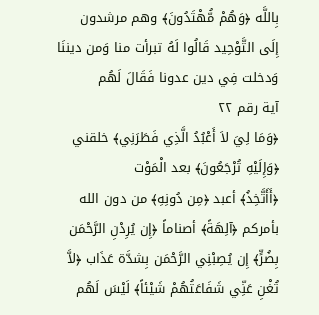بِاللَّه ﴿وَهُمْ مُّهْتَدُونَ﴾ وهم مرشدون إِلَى التَّوْحِيد قَالُوا لَهُ تبرأت منا وَمن ديننَا وَدخلت فِي دين عدونا فَقَالَ لَهُم
آية رقم ٢٢
﴿وَمَا لِيَ لاَ أَعْبُدُ الَّذِي فَطَرَنِي﴾ خلقني ﴿وَإِلَيْهِ تُرْجَعُونَ﴾ بعد الْمَوْت
﴿أَأَتَّخِذُ﴾ أعبد ﴿مِن دُونِهِ﴾ من دون الله بأمركم ﴿آلِهَةً﴾ أصناماً ﴿إِن يُرِدْنِ الرَّحْمَن بِضُرٍّ﴾ إِن يُصِبْنِي الرَّحْمَن بِشدَّة عَذَاب ﴿لاَّ تُغْنِ عَنِّي شَفَاعَتُهُمْ شَيْئاً﴾ لَيْسَ لَهُم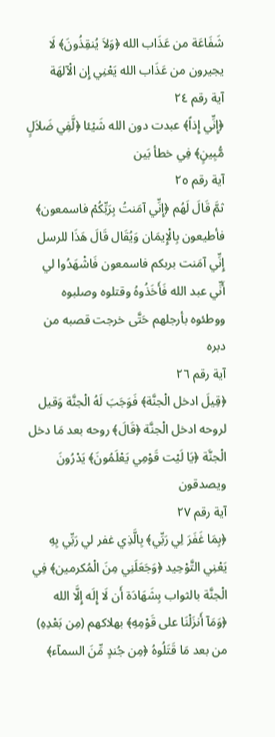شَفَاعَة من عَذَاب الله ﴿وَلاَ يُنقِذُونَ﴾ لَا يجيرون من عَذَاب الله يَعْنِي إِن الْآلهَة
آية رقم ٢٤
﴿إِنِّي إِذاً﴾ عبدت دون الله شَيْئا ﴿لَّفِي ضَلاَلٍ مُّبِينٍ﴾ فِي خطأ بَين
آية رقم ٢٥
ثمَّ قَالَ لَهُم ﴿إِنِّي آمَنتُ بِرَبِّكُمْ فاسمعون﴾ فأطيعون بِالْإِيمَان وَيُقَال قَالَ هَذَا للرسل إِنِّي آمَنت بربكم فاسمعون فَاشْهَدُوا لي أَنِّي عبد الله فَأَخَذُوهُ وقتلوه وصلبوه ووطئوه بأرجلهم حَتَّى خرجت قصبه من دبره
آية رقم ٢٦
﴿قِيلَ ادخل الْجنَّة﴾ فَوَجَبَ لَهُ الْجنَّة وَقيل لروحه ادخل الْجنَّة ﴿قَالَ﴾ روحه بعد مَا دخل الْجنَّة ﴿يَا لَيْت قَوْمِي يَعْلَمُونَ﴾ يَدْرُونَ ويصدقون
آية رقم ٢٧
﴿بِمَا غَفَرَ لِي رَبِّي﴾ بِالَّذِي غفر لي رَبِّي بِهِ يَعْنِي التَّوْحِيد ﴿وَجَعَلَنِي مِنَ الْمُكرمين﴾ فِي الْجنَّة بالثواب بِشَهَادَة أَن لَا إِلَه إِلَّا الله
﴿وَمَآ أَنزَلْنَا على قَوْمِهِ﴾ بهلاكهم (مِن بَعْدِهِ) من بعد مَا قَتَلُوهُ ﴿مِن جُندٍ مِّنَ السمآء﴾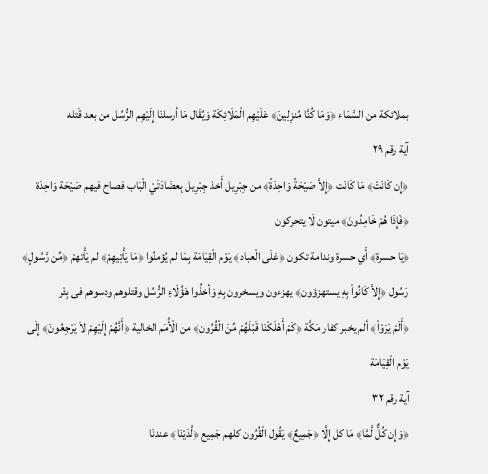بملائكة من السَّمَاء ﴿وَمَا كُنَّا مُنزِلِينَ﴾ عَلَيْهِم الْمَلَائِكَة وَيُقَال مَا أرسلنَا إِلَيْهِم الرُّسُل من بعد قَتله
آية رقم ٢٩
﴿إِن كَانَتْ﴾ مَا كَانَت ﴿إِلاَّ صَيْحَةً وَاحِدَةً﴾ من جِبْرِيل أَخذ جِبْرِيل بِعضَادَتَيْ الْبَاب فصاح فيهم صَيْحَة وَاحِدَة ﴿فَإِذَا هُمْ خَامِدُونَ﴾ ميتون لَا يتحركون
﴿يَا حسرة﴾ أَي حسرة وندامة تكون ﴿عَلَى الْعباد﴾ يَوْم الْقِيَامَة بِمَا لم يُؤمنُوا ﴿مَا يَأْتِيهِمْ﴾ لم يَأْتهمْ ﴿مِّن رَّسُولٍ﴾ رَسُول ﴿إِلاَّ كَانُواْ بِهِ يستهزؤون﴾ يهزءون ويسخرون بِهِ وَأخذُوا هَؤُلَاءِ الرُّسُل وقتلوهم ودسوهم فى بِئْر
﴿أَلَمْ يَرَوْاْ﴾ ألم يخبر كفار مَكَّة ﴿كَمْ أَهْلَكْنَا قَبْلَهُمْ مِّنَ الْقُرُون﴾ من الْأُمَم الخالية ﴿أَنَّهُمْ إِلَيْهِمْ لاَ يَرْجِعُونَ﴾ إِلَى يَوْم الْقِيَامَة
آية رقم ٣٢
﴿وَإِن كُلٌّ لَّمَّا﴾ مَا كل إِلَّا ﴿جَمِيعٌ﴾ يَقُول الْقُرُون كلهم جَمِيع ﴿لَّدَيْنَا﴾ عندنَا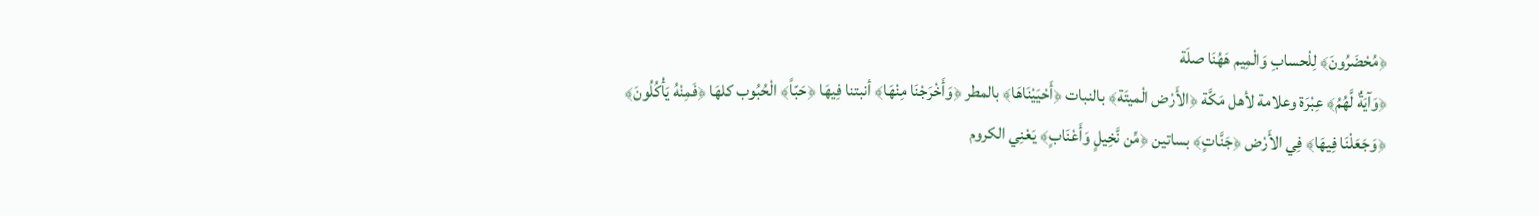﴿مُحْضَرُونَ﴾ لِلْحسابِ وَالْمِيم هَهُنَا صلَة
﴿وَآيَةٌ لَّهُمُ﴾ عِبْرَة وعلامة لأهل مَكَّة ﴿الأَرْض الْميتَة﴾ بالنبات ﴿أَحْيَيْنَاهَا﴾ بالمطر ﴿وَأَخْرَجْنَا مِنْهَا﴾ أنبتنا فِيهَا ﴿حَبّاً﴾ الْحُبُوب كلهَا ﴿فَمِنْهُ يَأْكُلُونَ﴾
﴿وَجَعَلْنَا فِيهَا﴾ فِي الأَرْض ﴿جَنَّاتٍ﴾ بساتين ﴿مِّن نَّخِيلٍ وَأَعْنَابٍ﴾ يَعْنِي الكروم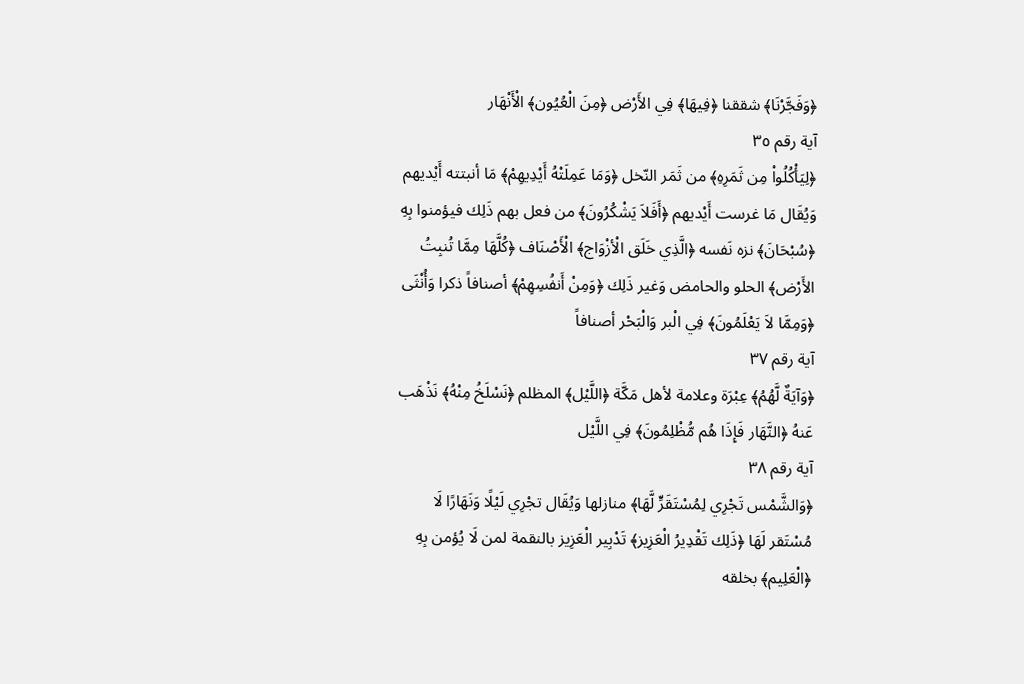﴿وَفَجَّرْنَا﴾ شققنا ﴿فِيهَا﴾ فِي الأَرْض ﴿مِنَ الْعُيُون﴾ الْأَنْهَار
آية رقم ٣٥
﴿لِيَأْكُلُواْ مِن ثَمَرِهِ﴾ من ثَمَر النّخل ﴿وَمَا عَمِلَتْهُ أَيْدِيهِمْ﴾ مَا أنبتته أَيْديهم وَيُقَال مَا غرست أَيْديهم ﴿أَفَلاَ يَشْكُرُونَ﴾ من فعل بهم ذَلِك فيؤمنوا بِهِ
﴿سُبْحَانَ﴾ نزه نَفسه ﴿الَّذِي خَلَق الْأزْوَاج﴾ الْأَصْنَاف ﴿كُلَّهَا مِمَّا تُنبِتُ الأَرْض﴾ الحلو والحامض وَغير ذَلِك ﴿وَمِنْ أَنفُسِهِمْ﴾ أصنافاً ذكرا وَأُنْثَى ﴿وَمِمَّا لاَ يَعْلَمُونَ﴾ فِي الْبر وَالْبَحْر أصنافاً
آية رقم ٣٧
﴿وَآيَةٌ لَّهُمُ﴾ عِبْرَة وعلامة لأهل مَكَّة ﴿اللَّيْل﴾ المظلم ﴿نَسْلَخُ مِنْهُ﴾ نَذْهَب عَنهُ ﴿النَّهَار فَإِذَا هُم مُّظْلِمُونَ﴾ فِي اللَّيْل
آية رقم ٣٨
﴿وَالشَّمْس تَجْرِي لِمُسْتَقَرٍّ لَّهَا﴾ منازلها وَيُقَال تجْرِي لَيْلًا وَنَهَارًا لَا مُسْتَقر لَهَا ﴿ذَلِك تَقْدِيرُ الْعَزِيز﴾ تَدْبِير الْعَزِيز بالنقمة لمن لَا يُؤمن بِهِ ﴿الْعَلِيم﴾ بخلقه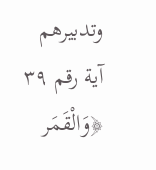وتدبيرهم
آية رقم ٣٩
﴿وَالْقَمَر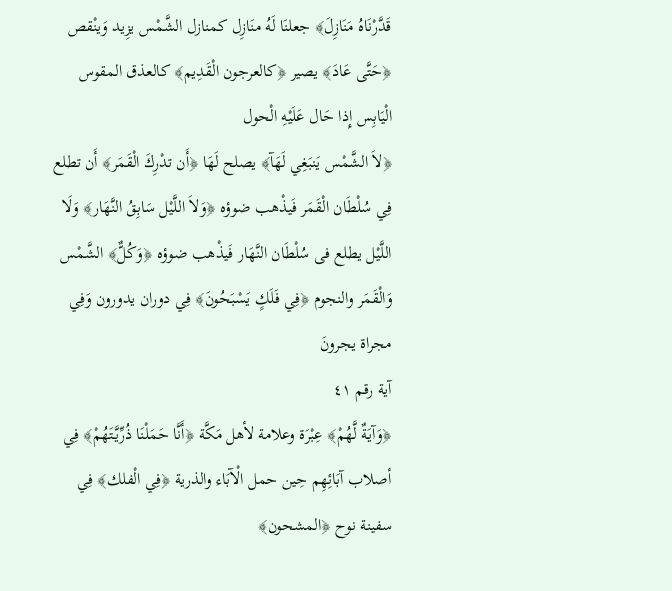قَدَّرْنَاهُ مَنَازِلَ﴾ جعلنَا لَهُ منَازِل كمنازل الشَّمْس يزِيد وَينْقص ﴿حَتَّى عَادَ﴾ يصير ﴿كالعرجون الْقَدِيم﴾ كالعذق المقوس الْيَابِس إِذا حَال عَلَيْهِ الْحول
﴿لاَ الشَّمْس يَنبَغِي لَهَآ﴾ يصلح لَهَا ﴿أَن تدْرِكَ الْقَمَر﴾ أَن تطلع فِي سُلْطَان الْقَمَر فَيذْهب ضوؤه ﴿وَلاَ اللَّيْل سَابِقُ النَّهَار﴾ وَلَا اللَّيْل يطلع فى سُلْطَان النَّهَار فَيذْهب ضوؤه ﴿وَكُلٌّ﴾ الشَّمْس وَالْقَمَر والنجوم ﴿فِي فَلَكٍ يَسْبَحُونَ﴾ فِي دوران يدورون وَفِي مجراة يجرونَ
آية رقم ٤١
﴿وَآيَةٌ لَّهُمْ﴾ عِبْرَة وعلامة لأهل مَكَّة ﴿أَنَّا حَمَلْنَا ذُرِّيَّتَهُمْ﴾ فِي أصلاب آبَائِهِم حِين حمل الْآبَاء والذرية ﴿فِي الْفلك﴾ فِي سفينة نوح ﴿المشحون﴾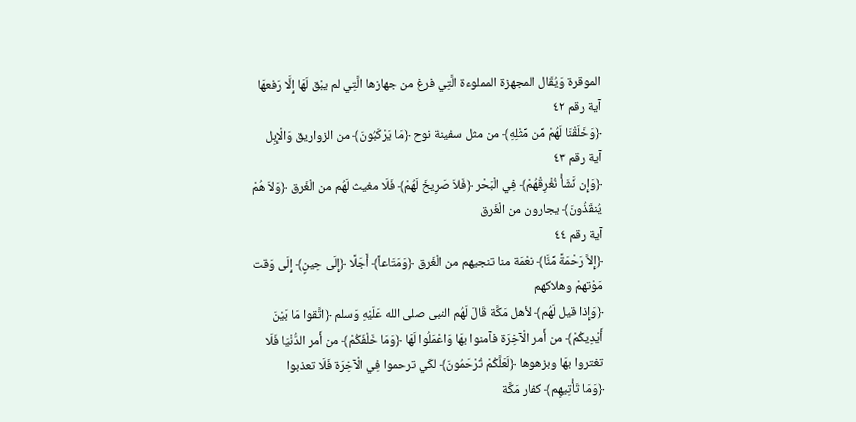الموقرة وَيُقَال المجهزة المملوءة الَّتِي فرغ من جهازها الَّتِي لم يبْق لَهَا إِلَّا رَفعهَا
آية رقم ٤٢
﴿وَخَلَقْنَا لَهُمْ مِّن مِّثْلِهِ﴾ من مثل سفينة نوح ﴿مَا يَرْكَبُونَ﴾ من الزواريق وَالْإِبِل
آية رقم ٤٣
﴿وَإِن نَّشَأْ نُغْرِقْهُمْ﴾ فِي الْبَحْر ﴿فَلاَ صَرِيخَ لَهُمْ﴾ فَلَا مغيث لَهُم من الْغَرق ﴿وَلاَ هُمْ يُنقَذُونَ﴾ يجارون من الْغَرق
آية رقم ٤٤
﴿إِلاَّ رَحْمَةً مِّنَّا﴾ نعْمَة منا تنجيهم من الْغَرق ﴿وَمَتَاعاً﴾ أَجَلًا ﴿إِلَى حِينٍ﴾ إِلَى وَقت مَوْتهمْ وهلاكهم
﴿وَإِذا قيل لَهُم﴾ لأهل مَكَّة قَالَ لَهُم النبى صلى الله عَلَيْهِ وَسلم ﴿اتَّقوا مَا بَيْنَ أَيْدِيكُمْ﴾ من أَمر الْآخِرَة فآمنوا بهَا وَاعْمَلُوا لَهَا ﴿وَمَا خَلْفَكُمْ﴾ من أَمر الدُّنْيَا فَلَا تغتروا بهَا وبزهوها ﴿لَعَلَّكُمْ تُرْحَمُونَ﴾ لكَي ترحموا فِي الْآخِرَة فَلَا تعذبوا
﴿وَمَا تَأْتِيهِم﴾ كفار مَكَّة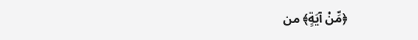﴿مِّنْ آيَةٍ﴾ من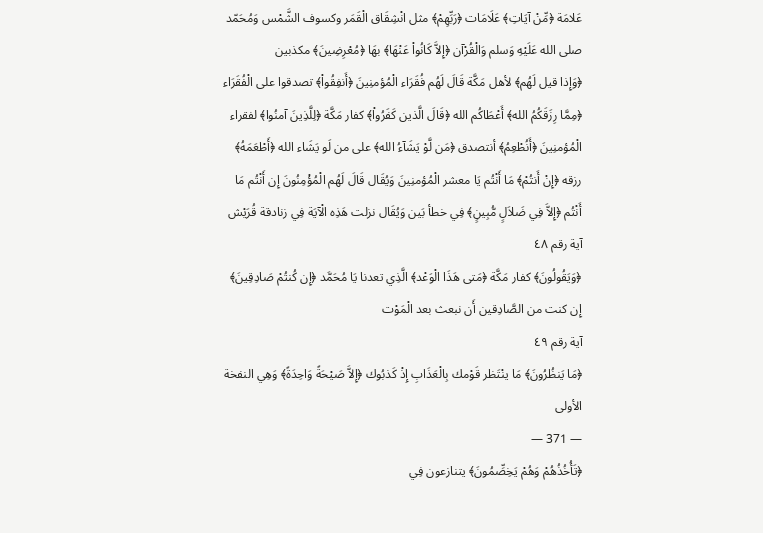عَلامَة ﴿مِّنْ آيَاتِ﴾ عَلَامَات ﴿رَبِّهِمْ﴾ مثل انْشِقَاق الْقَمَر وكسوف الشَّمْس وَمُحَمّد صلى الله عَلَيْهِ وَسلم وَالْقُرْآن ﴿إِلاَّ كَانُواْ عَنْهَا﴾ بهَا ﴿مُعْرِضِينَ﴾ مكذبين
﴿وَإِذا قيل لَهُم﴾ لأهل مَكَّة قَالَ لَهُم فُقَرَاء الْمُؤمنِينَ ﴿أَنفِقُواْ﴾ تصدقوا على الْفُقَرَاء ﴿مِمَّا رِزَقَكُمُ الله﴾ أَعْطَاكُم الله ﴿قَالَ الَّذين كَفَرُواْ﴾ كفار مَكَّة ﴿لِلَّذِينَ آمنُوا﴾ لفقراء الْمُؤمنِينَ ﴿أَنُطْعِمُ﴾ أنتصدق ﴿مَن لَّوْ يَشَآءُ الله﴾ على من لَو يَشَاء الله ﴿أَطْعَمَهُ﴾ رزقه ﴿إِنْ أَنتُمْ﴾ مَا أَنْتُم يَا معشر الْمُؤمنِينَ وَيُقَال قَالَ لَهُم الْمُؤْمِنُونَ إِن أَنْتُم مَا أَنْتُم ﴿إِلاَّ فِي ضَلاَلٍ مُّبِينٍ﴾ فِي خطأ بَين وَيُقَال نزلت هَذِه الْآيَة فِي زنادقة قُرَيْش
آية رقم ٤٨
﴿وَيَقُولُونَ﴾ كفار مَكَّة ﴿مَتى هَذَا الْوَعْد﴾ الَّذِي تعدنا يَا مُحَمَّد ﴿إِن كُنتُمْ صَادِقِينَ﴾ إِن كنت من الصَّادِقين أَن نبعث بعد الْمَوْت
آية رقم ٤٩
﴿مَا يَنظُرُونَ﴾ مَا ينْتَظر قَوْمك بِالْعَذَابِ إِذْ كَذبُوك ﴿إِلاَّ صَيْحَةً وَاحِدَةً﴾ وَهِي النفخة الأولى
— 371 —
﴿تَأُخُذُهُمْ وَهُمْ يَخِصِّمُونَ﴾ يتنازعون فِي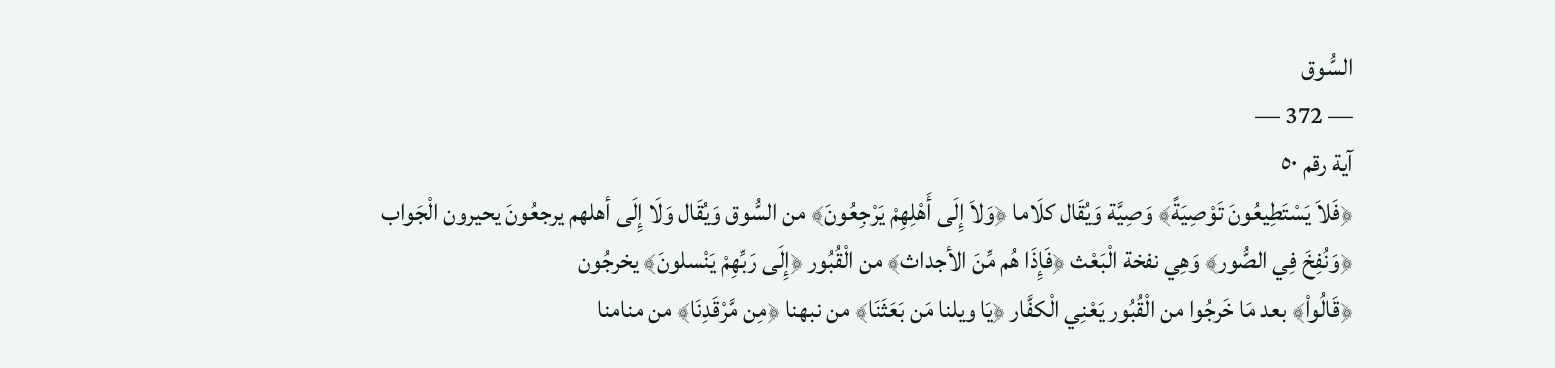السُّوق
— 372 —
آية رقم ٥٠
﴿فَلاَ يَسْتَطِيعُونَ تَوْصِيَةً﴾ وَصِيَّة وَيُقَال كلَاما ﴿وَلاَ إِلَى أَهْلِهِمْ يَرْجِعُونَ﴾ من السُّوق وَيُقَال وَلَا إِلَى أهلهم يرجعُونَ يحيرون الْجَواب
﴿وَنُفِخَ فِي الصُّور﴾ وَهِي نفخة الْبَعْث ﴿فَإِذَا هُم مِّنَ الأجداث﴾ من الْقُبُور ﴿إِلَى رَبِّهِمْ يَنْسلونَ﴾ يخرجُون
﴿قَالُواْ﴾ بعد مَا خَرجُوا من الْقُبُور يَعْنِي الْكفَّار ﴿يَا ويلنا مَن بَعَثَنَا﴾ من نبهنا ﴿مِن مَّرْقَدِنَا﴾ من منامنا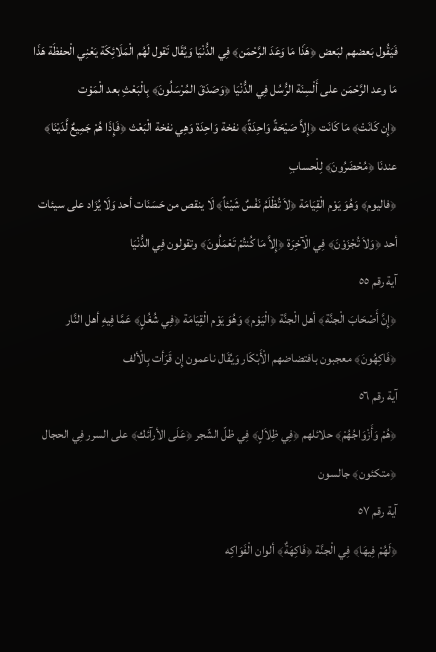فَيَقُول بَعضهم لبَعض ﴿هَذَا مَا وَعَدَ الرَّحْمَن﴾ فِي الدُّنْيَا وَيُقَال تَقول لَهُم الْمَلَائِكَة يَعْنِي الْحفظَة هَذَا مَا وعد الرَّحْمَن على أَلْسِنَة الرُّسُل فِي الدُّنْيَا ﴿وَصَدَقَ المُرْسَلُونَ﴾ بِالْبَعْثِ بعد الْمَوْت
﴿إِن كَانَتْ﴾ مَا كَانَت ﴿إِلاَّ صَيْحَةً وَاحِدَةً﴾ نفخة وَاحِدَة وَهِي نفخة الْبَعْث ﴿فَإِذَا هُمْ جَمِيعٌ لَّدَيْنَا﴾ عندنَا ﴿مُحْضَرُونَ﴾ لِلْحسابِ
﴿فاليوم﴾ وَهُوَ يَوْم الْقِيَامَة ﴿لاَ تُظْلَمُ نَفْسٌ شَيْئاً﴾ لَا ينقص من حَسَنَات أحد وَلَا يُزَاد على سيئات أحد ﴿وَلاَ تُجْزَوْنَ﴾ فِي الْآخِرَة ﴿إِلاَّ مَا كُنتُمْ تَعْمَلُونَ﴾ وتقولون فِي الدُّنْيَا
آية رقم ٥٥
﴿إِنَّ أَصْحَابَ الْجنَّة﴾ أهل الْجنَّة ﴿الْيَوْم﴾ وَهُوَ يَوْم الْقِيَامَة ﴿فِي شُغُلٍ﴾ عَمَّا فِيهِ أهل النَّار ﴿فَاكِهُونَ﴾ معجبون بافتضاضهم الْأَبْكَار وَيُقَال ناعمون إِن قَرَأت بِالْألف
آية رقم ٥٦
﴿هُمْ وَأَزْوَاجُهُمْ﴾ حلائلهم ﴿فِي ظِلاَلٍ﴾ فِي ظلّ الشّجر ﴿عَلَى الأرآئك﴾ على السرر فِي الحجال ﴿متكئون﴾ جالسون
آية رقم ٥٧
﴿لَهُمْ فِيهَا﴾ فِي الْجنَّة ﴿فَاكِهَةٌ﴾ ألوان الْفَوَاكِه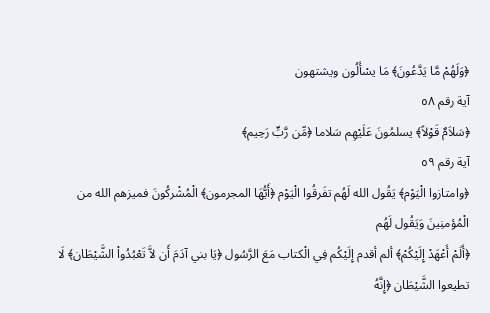﴿وَلَهُمْ مَّا يَدَّعُونَ﴾ مَا يسْأَلُون ويشتهون
آية رقم ٥٨
﴿سَلاَمٌ قَوْلاً﴾ يسلمُونَ عَلَيْهِم سَلاما ﴿مِّن رَّبٍّ رَحِيم﴾
آية رقم ٥٩
﴿وامتازوا الْيَوْم﴾ يَقُول الله لَهُم تفَرقُوا الْيَوْم ﴿أَيُّهَا المجرمون﴾ الْمُشْركُونَ فميزهم الله من الْمُؤمنِينَ وَيَقُول لَهُم
﴿أَلَمْ أَعْهَدْ إِلَيْكُمْ﴾ ألم أقدم إِلَيْكُم فِي الْكتاب مَعَ الرَّسُول ﴿يَا بني آدَمَ أَن لاَّ تَعْبُدُواْ الشَّيْطَان﴾ لَا تطيعوا الشَّيْطَان ﴿إِنَّهُ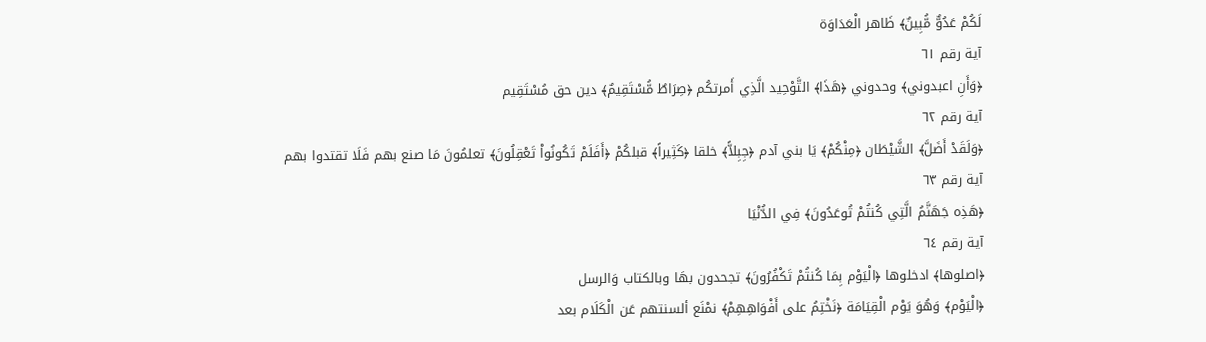لَكُمْ عَدُوٌّ مُّبِينٌ﴾ ظَاهر الْعَدَاوَة
آية رقم ٦١
﴿وَأَنِ اعبدوني﴾ وحدوني ﴿هَذَا﴾ التَّوْحِيد الَّذِي أَمرتكُم ﴿صِرَاطٌ مُّسْتَقِيمٌ﴾ دين حق مُسْتَقِيم
آية رقم ٦٢
﴿وَلَقَدْ أَضَلَّ﴾ الشَّيْطَان ﴿مِنْكُمْ﴾ يَا بني آدم ﴿جِبِلاًّ﴾ خلقا ﴿كَثِيراً﴾ قبلكُمْ ﴿أَفَلَمْ تَكُونُواْ تَعْقِلُونَ﴾ تعلمُونَ مَا صنع بهم فَلَا تقتدوا بهم
آية رقم ٦٣
﴿هَذِه جَهَنَّمُ الَّتِي كُنتُمْ تُوعَدُونَ﴾ فِي الدُّنْيَا
آية رقم ٦٤
﴿اصلوها﴾ ادخلوها ﴿الْيَوْم بِمَا كُنتُمْ تَكْفُرُونَ﴾ تجحدون بهَا وبالكتاب وَالرسل
﴿الْيَوْم﴾ وَهُوَ يَوْم الْقِيَامَة ﴿نَخْتِمُ على أَفْوَاهِهِمْ﴾ نمْنَع ألسنتهم عَن الْكَلَام بعد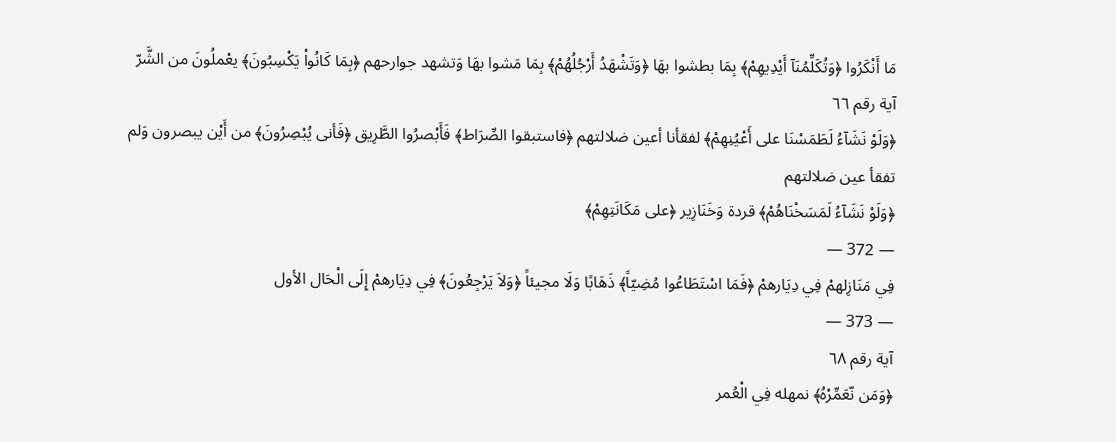مَا أَنْكَرُوا ﴿وَتُكَلِّمُنَآ أَيْدِيهِمْ﴾ بِمَا بطشوا بهَا ﴿وَتَشْهَدُ أَرْجُلُهُمْ﴾ بِمَا مَشوا بهَا وَتشهد جوارحهم ﴿بِمَا كَانُواْ يَكْسِبُونَ﴾ يعْملُونَ من الشَّرّ
آية رقم ٦٦
﴿وَلَوْ نَشَآءُ لَطَمَسْنَا على أَعْيُنِهِمْ﴾ لفقأنا أعين ضلالتهم ﴿فاستبقوا الصِّرَاط﴾ فَأَبْصرُوا الطَّرِيق ﴿فَأنى يُبْصِرُونَ﴾ من أَيْن يبصرون وَلم تفقأ عين ضلالتهم
﴿وَلَوْ نَشَآءُ لَمَسَخْنَاهُمْ﴾ قردة وَخَنَازِير ﴿على مَكَانَتِهِمْ﴾
— 372 —
فِي مَنَازِلهمْ فِي دِيَارهمْ ﴿فَمَا اسْتَطَاعُوا مُضِيّاً﴾ ذَهَابًا وَلَا مجيئاً ﴿وَلاَ يَرْجِعُونَ﴾ فِي دِيَارهمْ إِلَى الْحَال الأول
— 373 —
آية رقم ٦٨
﴿وَمَن نّعَمِّرْهُ﴾ نمهله فِي الْعُمر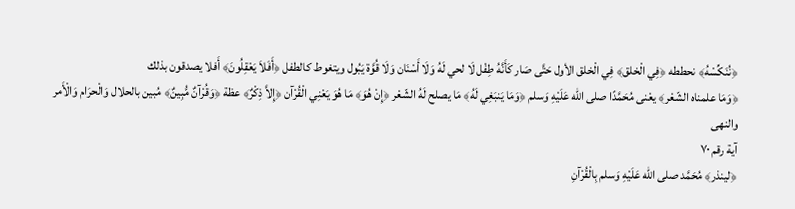﴿نُنَكِّسْهُ﴾ نحططه ﴿فِي الْخلق﴾ فِي الْخلق الأول حَتَّى صَار كَأَنَّهُ طِفْل لَا لحي لَهُ وَلَا أَسْنَان وَلَا قُوَّة يَبُول ويتغوط كالطفل ﴿أَفَلاَ يَعْقِلُونَ﴾ أَفلا يصدقون بذلك
﴿وَمَا علمناه الشّعْر﴾ يعْنى مُحَمَّدًا صلى الله عَلَيْهِ وَسلم ﴿وَمَا يَنبَغِي لَهُ﴾ مَا يصلح لَهُ الشّعْر ﴿إِنْ هُوَ﴾ مَا هُوَ يَعْنِي الْقُرْآن ﴿إِلاَّ ذِكْرٌ﴾ عظة ﴿وَقُرْآنٌ مُّبِينٌ﴾ مُبين بالحلال وَالْحرَام وَالْأَمر والنهى
آية رقم ٧٠
﴿لينذر﴾ مُحَمَّد صلى الله عَلَيْهِ وَسلم بِالْقُرْآنِ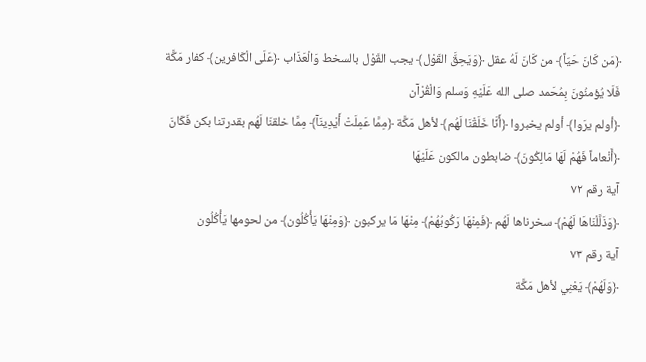﴿مَن كَانَ حَيّاً﴾ من كَانَ لَهُ عقل ﴿وَيَحِقَّ القَوْل﴾ يجب القَوْل بالسخط وَالْعَذَاب ﴿عَلَى الْكَافرين﴾ كفار مَكَّة فَلَا يُؤمنُونَ بِمُحَمد صلى الله عَلَيْهِ وَسلم وَالْقُرْآن
﴿أولم يرَوا﴾ أولم يخبروا ﴿أَنَّا خَلَقْنَا لَهُم﴾ لأهل مَكَّة ﴿مِمَّا عَمِلَتْ أَيْدِينَآ﴾ مِمَّا خلقنَا لَهُم بقدرتنا بكن فَكَانَ ﴿أَنْعاماً فَهُمْ لَهَا مَالِكُونَ﴾ ضابطون مالكون عَلَيْهَا
آية رقم ٧٢
﴿وَذَلَّلْنَاهَا لَهُمْ﴾ سخرناها لَهُم ﴿فَمِنْهَا رَكُوبُهُمْ﴾ مِنْهَا مَا يركبون ﴿وَمِنْهَا يَأْكُلُون﴾ من لحومها يَأْكُلُون
آية رقم ٧٣
﴿وَلَهُمْ﴾ يَعْنِي لأهل مَكَّة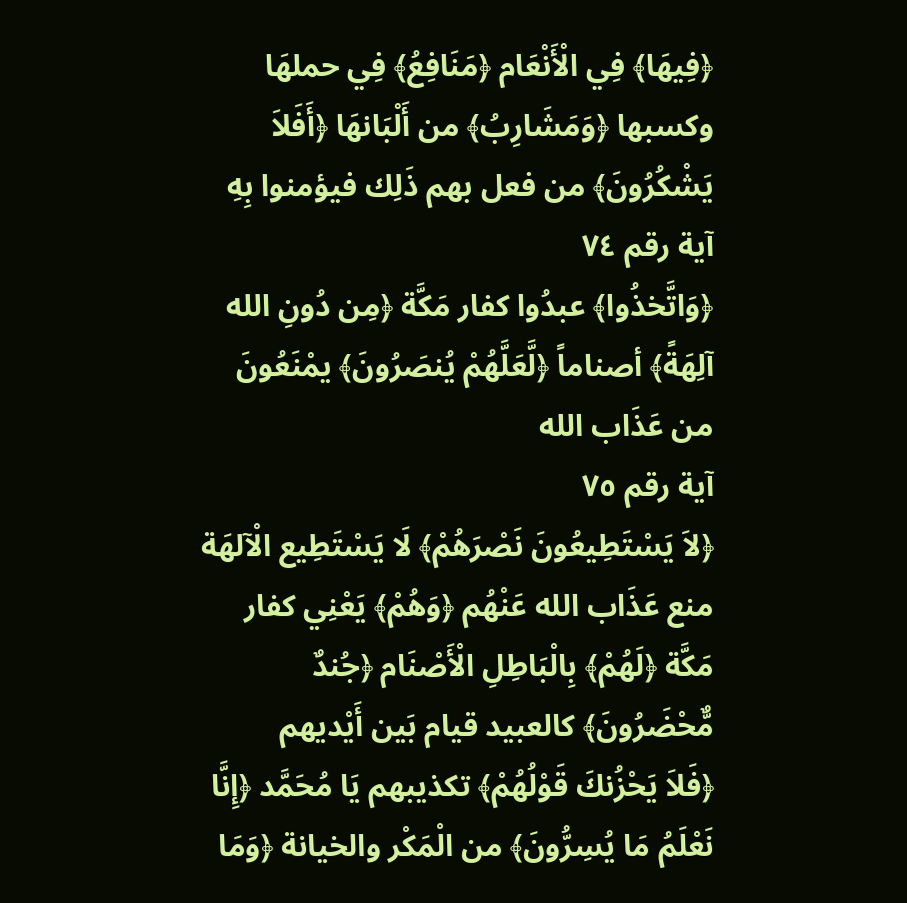﴿فِيهَا﴾ فِي الْأَنْعَام ﴿مَنَافِعُ﴾ فِي حملهَا وكسبها ﴿وَمَشَارِبُ﴾ من أَلْبَانهَا ﴿أَفَلاَ يَشْكُرُونَ﴾ من فعل بهم ذَلِك فيؤمنوا بِهِ
آية رقم ٧٤
﴿وَاتَّخذُوا﴾ عبدُوا كفار مَكَّة ﴿مِن دُونِ الله آلِهَةً﴾ أصناماً ﴿لَّعَلَّهُمْ يُنصَرُونَ﴾ يمْنَعُونَ من عَذَاب الله
آية رقم ٧٥
﴿لاَ يَسْتَطِيعُونَ نَصْرَهُمْ﴾ لَا يَسْتَطِيع الْآلهَة منع عَذَاب الله عَنْهُم ﴿وَهُمْ﴾ يَعْنِي كفار مَكَّة ﴿لَهُمْ﴾ بِالْبَاطِلِ الْأَصْنَام ﴿جُندٌ مٌّحْضَرُونَ﴾ كالعبيد قيام بَين أَيْديهم
﴿فَلاَ يَحْزُنكَ قَوْلُهُمْ﴾ تكذيبهم يَا مُحَمَّد ﴿إِنَّا نَعْلَمُ مَا يُسِرُّونَ﴾ من الْمَكْر والخيانة ﴿وَمَا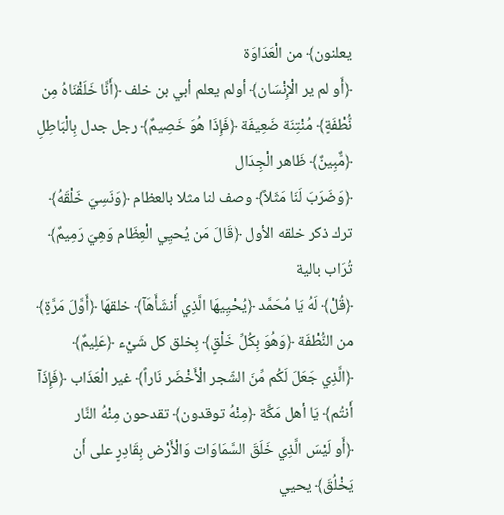يعلنون﴾ من الْعَدَاوَة
﴿أَو لم ير الْإِنْسَان﴾ أولم يعلم أبي بن خلف ﴿أَنَّا خَلَقْنَاهُ مِن نُّطْفَةٍ﴾ مُنْتِنَة ضَعِيفَة ﴿فَإِذَا هُوَ خَصِيمٌ﴾ رجل جدل بِالْبَاطِلِ ﴿مٌّبِينٌ﴾ ظَاهر الْجِدَال
﴿وَضَرَبَ لَنَا مَثَلاً﴾ وصف لنا مثلا بالعظام ﴿وَنَسِيَ خَلْقَهُ﴾ ترك ذكر خلقه الأول ﴿قَالَ مَن يُحيِي الْعِظَام وَهِيَ رَمِيمٌ﴾ تُرَاب بالية
﴿قُلْ﴾ لَهُ يَا مُحَمَّد ﴿يُحْيِيهَا الَّذِي أَنشَأَهَآ﴾ خلقهَا ﴿أَوَّلَ مَرَّةٍ﴾ من النُّطْفَة ﴿وَهُوَ بِكُلِّ خَلْقٍ﴾ بِخلق كل شَيْء ﴿عَلِيمٌ﴾
﴿الَّذِي جَعَلَ لَكُم مِّنَ الشّجر الْأَخْضَر نَاراً﴾ غير الْعَذَاب ﴿فَإِذَآ أَنتُم﴾ يَا أهل مَكَّة ﴿مِنْهُ توقدون﴾ تقدحون مِنْهُ النَّار
﴿أَو لَيْسَ الَّذِي خَلَقَ السَّمَاوَات وَالْأَرْض بِقَادِرٍ على أَن يَخْلُقَ﴾ يحيي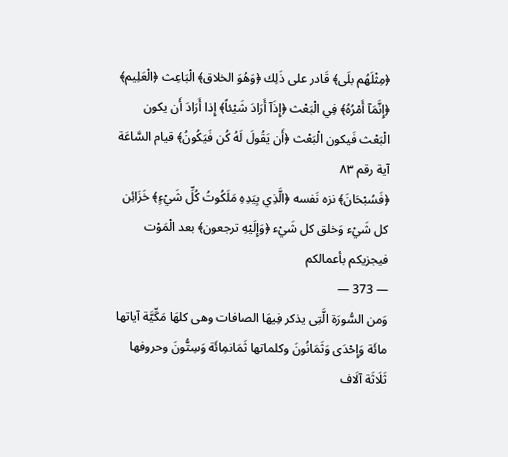﴿مِثْلَهُم بلَى﴾ قَادر على ذَلِك ﴿وَهُوَ الخلاق﴾ الْبَاعِث ﴿الْعَلِيم﴾
﴿إِنَّمَآ أَمْرُهُ﴾ فِي الْبَعْث ﴿إِذَآ أَرَادَ شَيْئاً﴾ إِذا أَرَادَ أَن يكون الْبَعْث فَيكون الْبَعْث ﴿أَن يَقُولَ لَهُ كُن فَيَكُونُ﴾ قيام السَّاعَة
آية رقم ٨٣
﴿فَسُبْحَانَ﴾ نزه نَفسه ﴿الَّذِي بِيَدِهِ مَلَكُوتُ كُلِّ شَيْءٍ﴾ خَزَائِن كل شَيْء وَخلق كل شَيْء ﴿وَإِلَيْهِ ترجعون﴾ بعد الْمَوْت فيجزيكم بأعمالكم
— 373 —
وَمن السُّورَة الَّتِى يذكر فِيهَا الصافات وهى كلهَا مَكِّيَّة آياتها مائَة وَإِحْدَى وَثَمَانُونَ وكلماتها ثَمَانمِائَة وَسِتُّونَ وحروفها ثَلَاثَة آلَاف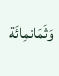وَثَمَانمِائَة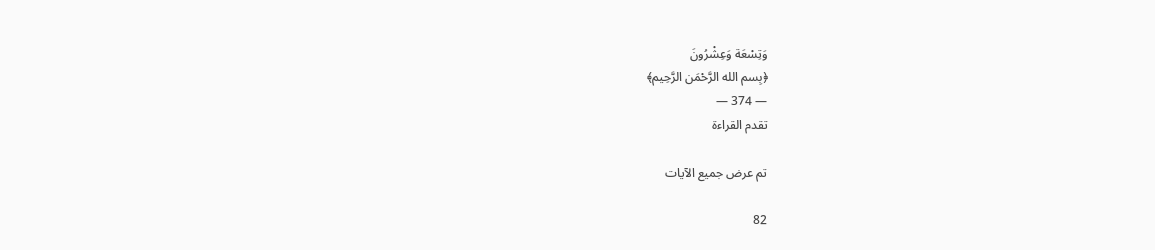وَتِسْعَة وَعِشْرُونَ
﴿بِسم الله الرَّحْمَن الرَّحِيم﴾
— 374 —
تقدم القراءة

تم عرض جميع الآيات

82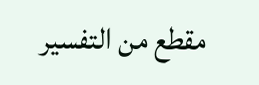مقطع من التفسير